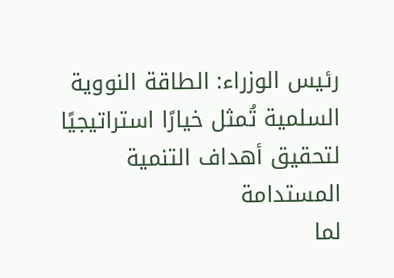رئيس الوزراء: الطاقة النووية السلمية تُمثل خيارًا استراتيجيًا لتحقيق أهداف التنمية المستدامة
لما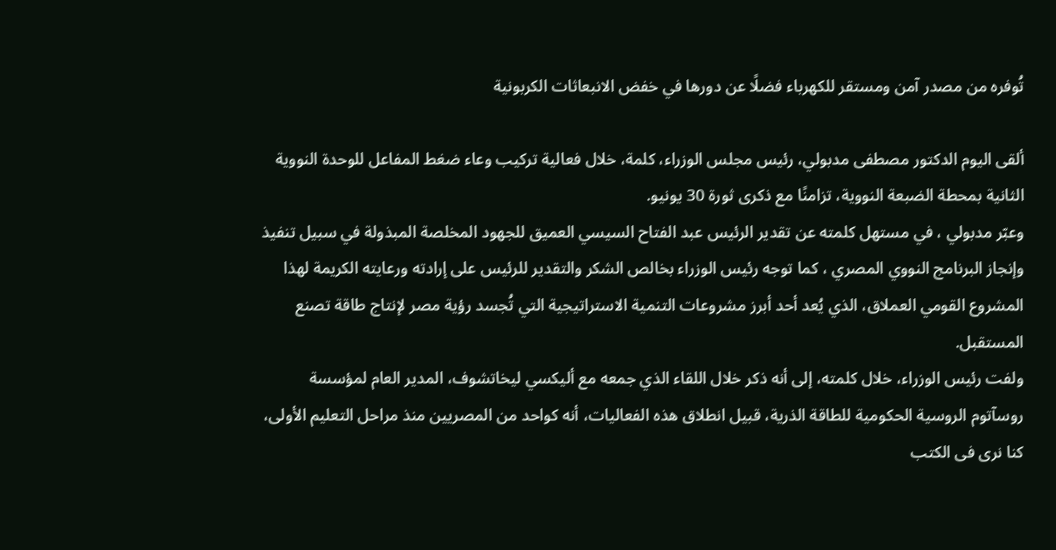تُوفره من مصدر آمن ومستقر للكهرباء فضلًا عن دورها في خفض الانبعاثات الكربونية

ألقى اليوم الدكتور مصطفى مدبولي، رئيس مجلس الوزراء، كلمة، خلال فعالية تركيب وعاء ضغط المفاعل للوحدة النووية الثانية بمحطة الضبعة النووية، تزامنًا مع ذكرى ثورة 30 يونيو.
وعبّر مدبولي ، في مستهل كلمته عن تقدير الرئيس عبد الفتاح السيسي العميق للجهود المخلصة المبذولة في سبيل تنفيذ وإنجاز البرنامج النووي المصري ، كما توجه رئيس الوزراء بخالص الشكر والتقدير للرئيس على إرادته ورعايته الكريمة لهذا المشروع القومي العملاق، الذي يُعد أحد أبرز مشروعات التنمية الاستراتيجية التي تُجسد رؤية مصر لإنتاج طاقة تصنع المستقبل.
ولفت رئيس الوزراء، خلال كلمته، إلى أنه ذكر خلال اللقاء الذي جمعه مع أليكسي ليخاتشوف، المدير العام لمؤسسة روسآتوم الروسية الحكومية للطاقة الذرية، قبيل انطلاق هذه الفعاليات، أنه كواحد من المصريين منذ مراحل التعليم الأولى، كنا نرى فى الكتب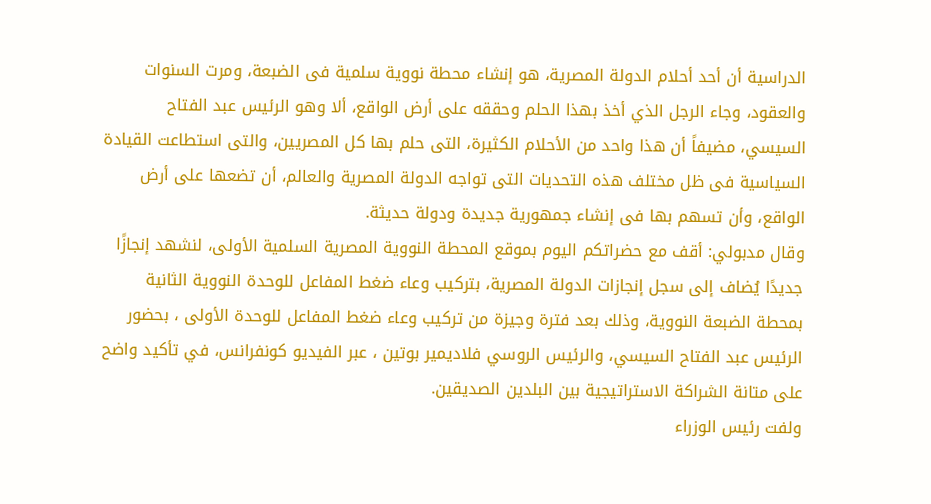الدراسية أن أحد أحلام الدولة المصرية، هو إنشاء محطة نووية سلمية فى الضبعة، ومرت السنوات والعقود، وجاء الرجل الذي أخذ بهذا الحلم وحققه على أرض الواقع، ألا وهو الرئيس عبد الفتاح السيسي، مضيفاً أن هذا واحد من الأحلام الكثيرة، التى حلم بها كل المصريين، والتى استطاعت القيادة السياسية فى ظل مختلف هذه التحديات التى تواجه الدولة المصرية والعالم، أن تضعها على أرض الواقع، وأن تسهم بها فى إنشاء جمهورية جديدة ودولة حديثة.
وقال مدبولي: أقف مع حضراتكم اليوم بموقع المحطة النووية المصرية السلمية الأولى، لنشهد إنجازًا جديدًا يُضاف إلى سجل إنجازات الدولة المصرية، بتركيب وعاء ضغط المفاعل للوحدة النووية الثانية بمحطة الضبعة النووية، وذلك بعد فترة وجيزة من تركيب وعاء ضغط المفاعل للوحدة الأولى ، بحضور الرئيس عبد الفتاح السيسي، والرئيس الروسي فلاديمير بوتين ، عبر الفيديو كونفرانس، في تأكيد واضح على متانة الشراكة الاستراتيجية بين البلدين الصديقين.
ولفت رئيس الوزراء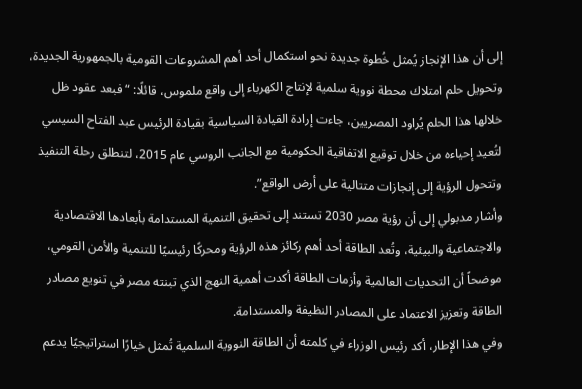إلى أن هذا الإنجاز يُمثل خُطوة جديدة نحو استكمال أحد أهم المشروعات القومية بالجمهورية الجديدة، وتحويل حلم امتلاك محطة نووية سلمية لإنتاج الكهرباء إلى واقع ملموس، قائلًا: “فبعد عقود ظل خلالها هذا الحلم يُراود المصريين، جاءت إرادة القيادة السياسية بقيادة الرئيس عبد الفتاح السيسي لتُعيد إحياءه من خلال توقيع الاتفاقية الحكومية مع الجانب الروسي عام 2015، لتنطلق رحلة التنفيذ وتتحول الرؤية إلى إنجازات متتالية على أرض الواقع”.
وأشار مدبولي إلى أن رؤية مصر 2030 تستند إلى تحقيق التنمية المستدامة بأبعادها الاقتصادية والاجتماعية والبيئية، وتُعد الطاقة أحد أهم ركائز هذه الرؤية ومحركًا رئيسيًا للتنمية والأمن القومي، موضحاً أن التحديات العالمية وأزمات الطاقة أكدت أهمية النهج الذي تبنته مصر في تنويع مصادر الطاقة وتعزيز الاعتماد على المصادر النظيفة والمستدامة.
وفي هذا الإطار، أكد رئيس الوزراء في كلمته أن الطاقة النووية السلمية تُمثل خيارًا استراتيجيًا يدعم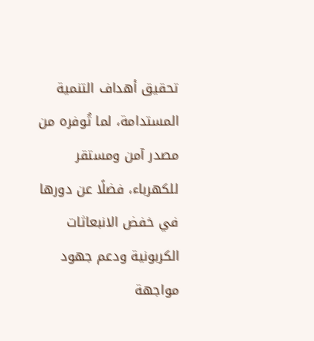تحقيق أهداف التنمية المستدامة، لما تُوفره من مصدر آمن ومستقر للكهرباء، فضلًا عن دورها في خفض الانبعاثات الكربونية ودعم جهود مواجهة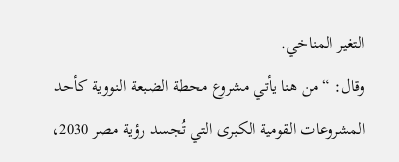التغير المناخي.
وقال: “من هنا يأتي مشروع محطة الضبعة النووية كأحد المشروعات القومية الكبرى التي تُجسد رؤية مصر 2030،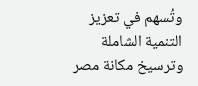وتُسهم في تعزيز التنمية الشاملة وترسيخ مكانة مصر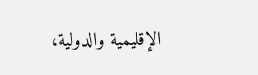الإقليمية والدولية،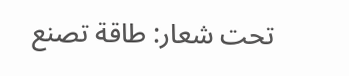تحت شعار: طاقة تصنع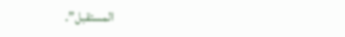المستقبل”.